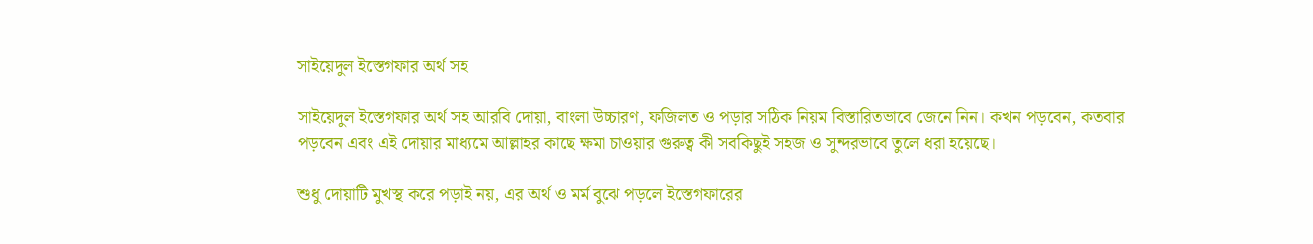সাইয়েদুল ইস্তেগফার অর্থ সহ

সাইয়েদুল ইস্তেগফার অর্থ সহ আরবি দোয়া, বাংলা উচ্চারণ, ফজিলত ও পড়ার সঠিক নিয়ম বিস্তারিতভাবে জেনে নিন। কখন পড়বেন, কতবার পড়বেন এবং এই দোয়ার মাধ্যমে আল্লাহর কাছে ক্ষমা চাওয়ার গুরুত্ব কী সবকিছুই সহজ ও সুন্দরভাবে তুলে ধরা হয়েছে।

শুধু দোয়াটি মুখস্থ করে পড়াই নয়, এর অর্থ ও মর্ম বুঝে পড়লে ইস্তেগফারের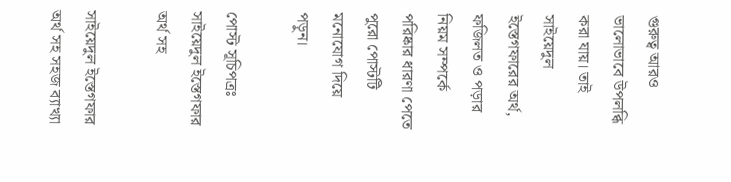গুরুত্ব আরও ভালোভাবে উপলব্ধি করা যায়। তাই সাইয়েদুল ইস্তেগফারের অর্থ, ফজিলত ও পড়ার নিয়ম সম্পর্কে পরিষ্কার ধারণা পেতে পুরো পোস্টটি মনোযোগ দিয়ে পড়ুন।

পোস্ট সূচিপত্রঃ সাইয়েদুল ইস্তেগফার অর্থ সহ

সাইয়েদুল ইস্তেগফার অর্থ সহ সহজ ব্যাখ্যা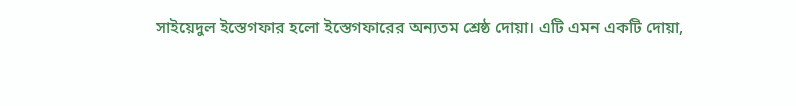সাইয়েদুল ইস্তেগফার হলো ইস্তেগফারের অন্যতম শ্রেষ্ঠ দোয়া। এটি এমন একটি দোয়া,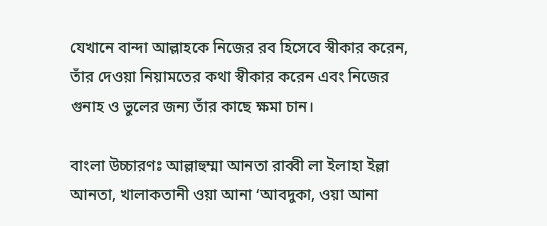যেখানে বান্দা আল্লাহকে নিজের রব হিসেবে স্বীকার করেন, তাঁর দেওয়া নিয়ামতের কথা স্বীকার করেন এবং নিজের গুনাহ ও ভুলের জন্য তাঁর কাছে ক্ষমা চান।

বাংলা উচ্চারণঃ আল্লাহুম্মা আনতা রাব্বী লা ইলাহা ইল্লা আনতা, খালাকতানী ওয়া আনা ‘আবদুকা, ওয়া আনা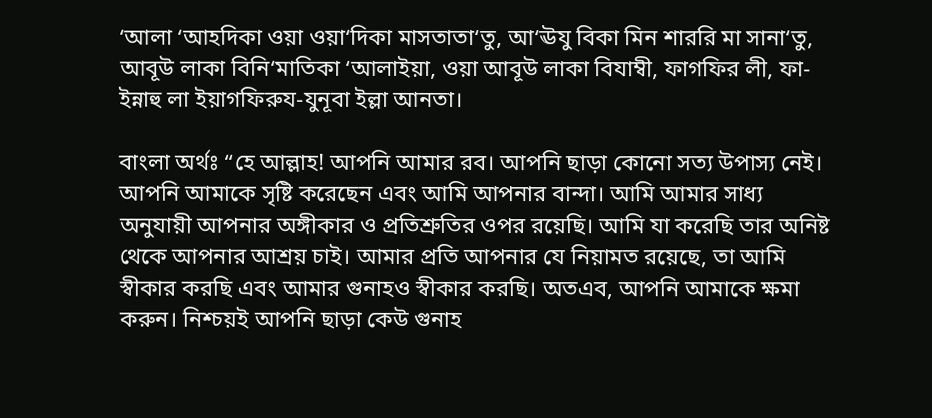‘আলা ‘আহদিকা ওয়া ওয়া‘দিকা মাসতাতা‘তু, আ‘ঊযু বিকা মিন শাররি মা সানা‘তু, আবূউ লাকা বিনি‘মাতিকা ‘আলাইয়া, ওয়া আবূউ লাকা বিযাম্বী, ফাগফির লী, ফা-ইন্নাহু লা ইয়াগফিরুয-যুনূবা ইল্লা আনতা।

বাংলা অর্থঃ “হে আল্লাহ! আপনি আমার রব। আপনি ছাড়া কোনো সত্য উপাস্য নেই। আপনি আমাকে সৃষ্টি করেছেন এবং আমি আপনার বান্দা। আমি আমার সাধ্য অনুযায়ী আপনার অঙ্গীকার ও প্রতিশ্রুতির ওপর রয়েছি। আমি যা করেছি তার অনিষ্ট থেকে আপনার আশ্রয় চাই। আমার প্রতি আপনার যে নিয়ামত রয়েছে, তা আমি স্বীকার করছি এবং আমার গুনাহও স্বীকার করছি। অতএব, আপনি আমাকে ক্ষমা করুন। নিশ্চয়ই আপনি ছাড়া কেউ গুনাহ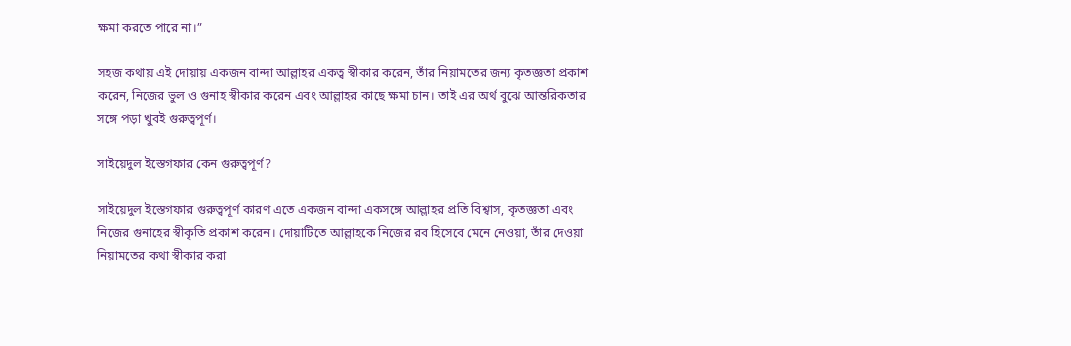ক্ষমা করতে পারে না।”

সহজ কথায় এই দোয়ায় একজন বান্দা আল্লাহর একত্ব স্বীকার করেন, তাঁর নিয়ামতের জন্য কৃতজ্ঞতা প্রকাশ করেন, নিজের ভুল ও গুনাহ স্বীকার করেন এবং আল্লাহর কাছে ক্ষমা চান। তাই এর অর্থ বুঝে আন্তরিকতার সঙ্গে পড়া খুবই গুরুত্বপূর্ণ।

সাইয়েদুল ইস্তেগফার কেন গুরুত্বপূর্ণ?

সাইয়েদুল ইস্তেগফার গুরুত্বপূর্ণ কারণ এতে একজন বান্দা একসঙ্গে আল্লাহর প্রতি বিশ্বাস, কৃতজ্ঞতা এবং নিজের গুনাহের স্বীকৃতি প্রকাশ করেন। দোয়াটিতে আল্লাহকে নিজের রব হিসেবে মেনে নেওয়া, তাঁর দেওয়া নিয়ামতের কথা স্বীকার করা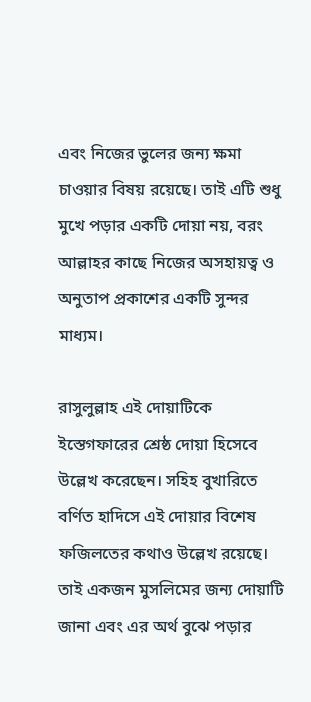এবং নিজের ভুলের জন্য ক্ষমা চাওয়ার বিষয় রয়েছে। তাই এটি শুধু মুখে পড়ার একটি দোয়া নয়, বরং আল্লাহর কাছে নিজের অসহায়ত্ব ও অনুতাপ প্রকাশের একটি সুন্দর মাধ্যম।

রাসুলুল্লাহ এই দোয়াটিকে ইস্তেগফারের শ্রেষ্ঠ দোয়া হিসেবে উল্লেখ করেছেন। সহিহ বুখারিতে বর্ণিত হাদিসে এই দোয়ার বিশেষ ফজিলতের কথাও উল্লেখ রয়েছে। তাই একজন মুসলিমের জন্য দোয়াটি জানা এবং এর অর্থ বুঝে পড়ার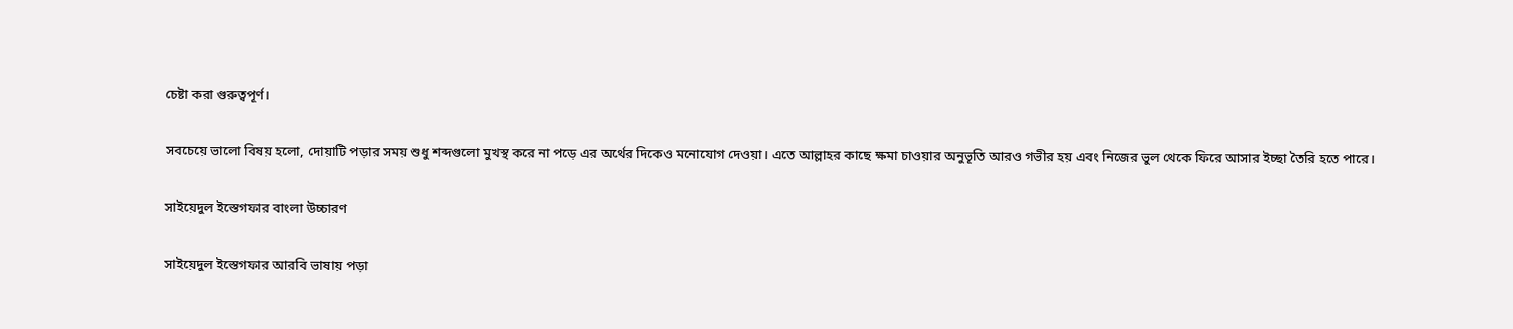চেষ্টা করা গুরুত্বপূর্ণ।

সবচেয়ে ভালো বিষয় হলো, দোয়াটি পড়ার সময় শুধু শব্দগুলো মুখস্থ করে না পড়ে এর অর্থের দিকেও মনোযোগ দেওয়া। এতে আল্লাহর কাছে ক্ষমা চাওয়ার অনুভূতি আরও গভীর হয় এবং নিজের ভুল থেকে ফিরে আসার ইচ্ছা তৈরি হতে পারে।

সাইয়েদুল ইস্তেগফার বাংলা উচ্চারণ

সাইয়েদুল ইস্তেগফার আরবি ভাষায় পড়া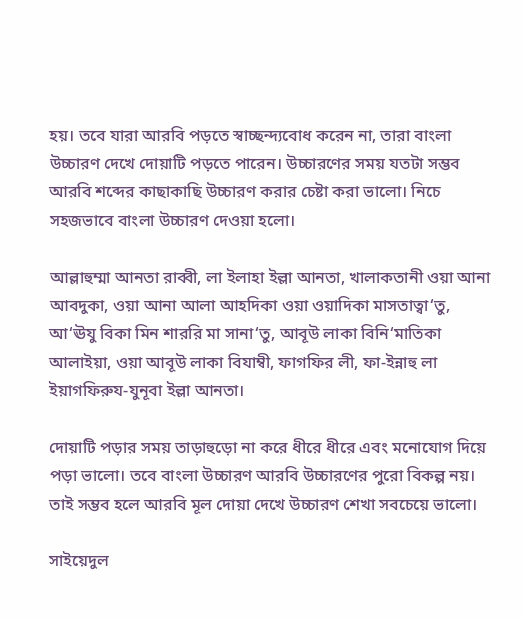হয়। তবে যারা আরবি পড়তে স্বাচ্ছন্দ্যবোধ করেন না, তারা বাংলা উচ্চারণ দেখে দোয়াটি পড়তে পারেন। উচ্চারণের সময় যতটা সম্ভব আরবি শব্দের কাছাকাছি উচ্চারণ করার চেষ্টা করা ভালো। নিচে সহজভাবে বাংলা উচ্চারণ দেওয়া হলো।

আল্লাহুম্মা আনতা রাব্বী, লা ইলাহা ইল্লা আনতা, খালাকতানী ওয়া আনা আবদুকা, ওয়া আনা আলা আহদিকা ওয়া ওয়াদিকা মাসতাত্বা‘তু, আ‘ঊযু বিকা মিন শাররি মা সানা‘তু, আবূউ লাকা বিনি‘মাতিকা আলাইয়া, ওয়া আবূউ লাকা বিযাম্বী, ফাগফির লী, ফা-ইন্নাহু লা ইয়াগফিরুয-যুনূবা ইল্লা আনতা।

দোয়াটি পড়ার সময় তাড়াহুড়ো না করে ধীরে ধীরে এবং মনোযোগ দিয়ে পড়া ভালো। তবে বাংলা উচ্চারণ আরবি উচ্চারণের পুরো বিকল্প নয়। তাই সম্ভব হলে আরবি মূল দোয়া দেখে উচ্চারণ শেখা সবচেয়ে ভালো।

সাইয়েদুল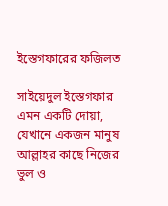ইস্তেগফারের ফজিলত

সাইয়েদুল ইস্তেগফার এমন একটি দোয়া, যেখানে একজন মানুষ আল্লাহর কাছে নিজের ভুল ও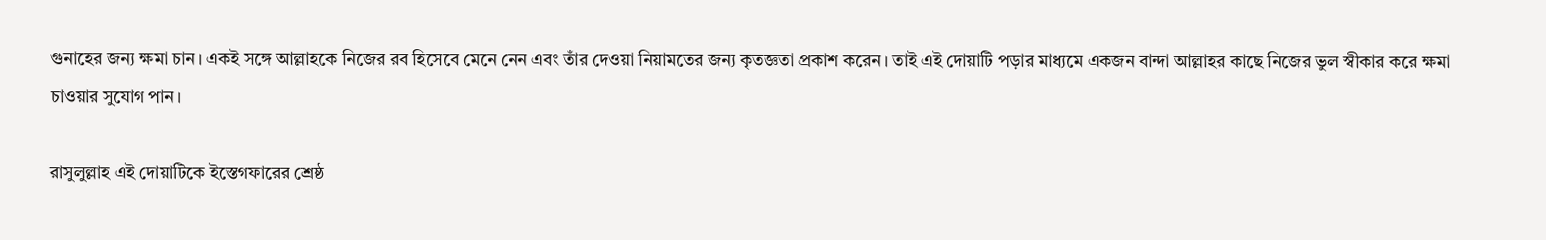গুনাহের জন্য ক্ষমা চান। একই সঙ্গে আল্লাহকে নিজের রব হিসেবে মেনে নেন এবং তাঁর দেওয়া নিয়ামতের জন্য কৃতজ্ঞতা প্রকাশ করেন। তাই এই দোয়াটি পড়ার মাধ্যমে একজন বান্দা আল্লাহর কাছে নিজের ভুল স্বীকার করে ক্ষমা চাওয়ার সুযোগ পান।

রাসুলুল্লাহ এই দোয়াটিকে ইস্তেগফারের শ্রেষ্ঠ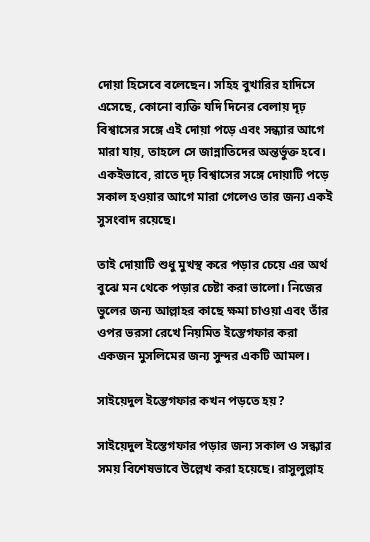দোয়া হিসেবে বলেছেন। সহিহ বুখারির হাদিসে এসেছে, কোনো ব্যক্তি যদি দিনের বেলায় দৃঢ় বিশ্বাসের সঙ্গে এই দোয়া পড়ে এবং সন্ধ্যার আগে মারা যায়, তাহলে সে জান্নাতিদের অন্তর্ভুক্ত হবে। একইভাবে, রাতে দৃঢ় বিশ্বাসের সঙ্গে দোয়াটি পড়ে সকাল হওয়ার আগে মারা গেলেও তার জন্য একই সুসংবাদ রয়েছে।

তাই দোয়াটি শুধু মুখস্থ করে পড়ার চেয়ে এর অর্থ বুঝে মন থেকে পড়ার চেষ্টা করা ভালো। নিজের ভুলের জন্য আল্লাহর কাছে ক্ষমা চাওয়া এবং তাঁর ওপর ভরসা রেখে নিয়মিত ইস্তেগফার করা একজন মুসলিমের জন্য সুন্দর একটি আমল।

সাইয়েদুল ইস্তেগফার কখন পড়তে হয়?

সাইয়েদুল ইস্তেগফার পড়ার জন্য সকাল ও সন্ধ্যার সময় বিশেষভাবে উল্লেখ করা হয়েছে। রাসুলুল্লাহ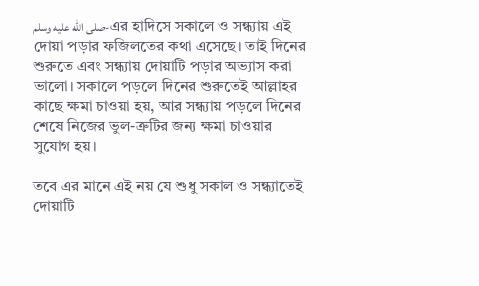صلى الله عليه وسلم-এর হাদিসে সকালে ও সন্ধ্যায় এই দোয়া পড়ার ফজিলতের কথা এসেছে। তাই দিনের শুরুতে এবং সন্ধ্যায় দোয়াটি পড়ার অভ্যাস করা ভালো। সকালে পড়লে দিনের শুরুতেই আল্লাহর কাছে ক্ষমা চাওয়া হয়, আর সন্ধ্যায় পড়লে দিনের শেষে নিজের ভুল-ত্রুটির জন্য ক্ষমা চাওয়ার সুযোগ হয়।

তবে এর মানে এই নয় যে শুধু সকাল ও সন্ধ্যাতেই দোয়াটি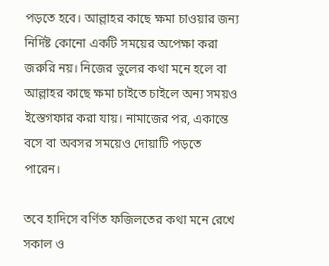পড়তে হবে। আল্লাহর কাছে ক্ষমা চাওয়ার জন্য নির্দিষ্ট কোনো একটি সময়ের অপেক্ষা করা জরুরি নয়। নিজের ভুলের কথা মনে হলে বা আল্লাহর কাছে ক্ষমা চাইতে চাইলে অন্য সময়ও ইস্তেগফার করা যায়। নামাজের পর, একান্তে বসে বা অবসর সময়েও দোয়াটি পড়তে পারেন।

তবে হাদিসে বর্ণিত ফজিলতের কথা মনে রেখে সকাল ও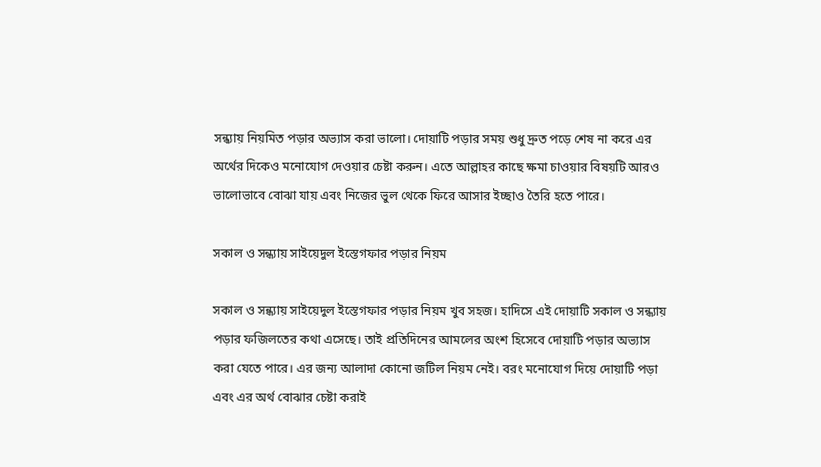সন্ধ্যায় নিয়মিত পড়ার অভ্যাস করা ভালো। দোয়াটি পড়ার সময় শুধু দ্রুত পড়ে শেষ না করে এর অর্থের দিকেও মনোযোগ দেওয়ার চেষ্টা করুন। এতে আল্লাহর কাছে ক্ষমা চাওয়ার বিষয়টি আরও ভালোভাবে বোঝা যায় এবং নিজের ভুল থেকে ফিরে আসার ইচ্ছাও তৈরি হতে পারে।

সকাল ও সন্ধ্যায় সাইয়েদুল ইস্তেগফার পড়ার নিয়ম

সকাল ও সন্ধ্যায় সাইয়েদুল ইস্তেগফার পড়ার নিয়ম খুব সহজ। হাদিসে এই দোয়াটি সকাল ও সন্ধ্যায় পড়ার ফজিলতের কথা এসেছে। তাই প্রতিদিনের আমলের অংশ হিসেবে দোয়াটি পড়ার অভ্যাস করা যেতে পারে। এর জন্য আলাদা কোনো জটিল নিয়ম নেই। বরং মনোযোগ দিয়ে দোয়াটি পড়া এবং এর অর্থ বোঝার চেষ্টা করাই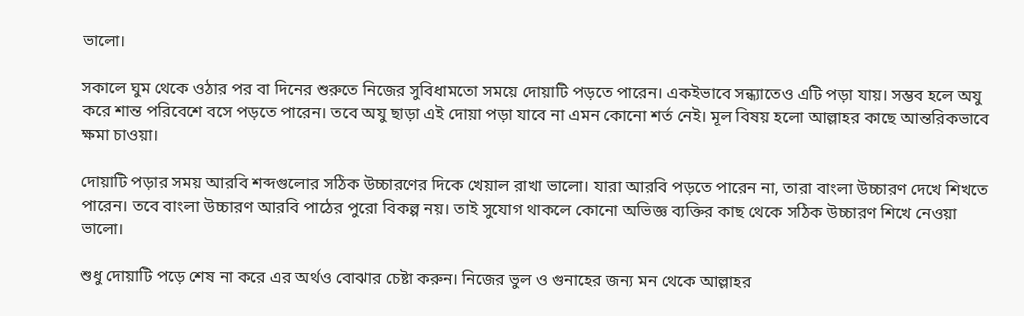ভালো।

সকালে ঘুম থেকে ওঠার পর বা দিনের শুরুতে নিজের সুবিধামতো সময়ে দোয়াটি পড়তে পারেন। একইভাবে সন্ধ্যাতেও এটি পড়া যায়। সম্ভব হলে অযু করে শান্ত পরিবেশে বসে পড়তে পারেন। তবে অযু ছাড়া এই দোয়া পড়া যাবে না এমন কোনো শর্ত নেই। মূল বিষয় হলো আল্লাহর কাছে আন্তরিকভাবে ক্ষমা চাওয়া।

দোয়াটি পড়ার সময় আরবি শব্দগুলোর সঠিক উচ্চারণের দিকে খেয়াল রাখা ভালো। যারা আরবি পড়তে পারেন না, তারা বাংলা উচ্চারণ দেখে শিখতে পারেন। তবে বাংলা উচ্চারণ আরবি পাঠের পুরো বিকল্প নয়। তাই সুযোগ থাকলে কোনো অভিজ্ঞ ব্যক্তির কাছ থেকে সঠিক উচ্চারণ শিখে নেওয়া ভালো।

শুধু দোয়াটি পড়ে শেষ না করে এর অর্থও বোঝার চেষ্টা করুন। নিজের ভুল ও গুনাহের জন্য মন থেকে আল্লাহর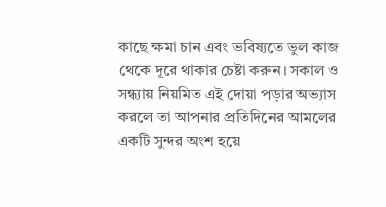কাছে ক্ষমা চান এবং ভবিষ্যতে ভুল কাজ থেকে দূরে থাকার চেষ্টা করুন। সকাল ও সন্ধ্যায় নিয়মিত এই দোয়া পড়ার অভ্যাস করলে তা আপনার প্রতিদিনের আমলের একটি সুন্দর অংশ হয়ে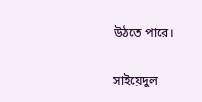উঠতে পারে।

সাইয়েদুল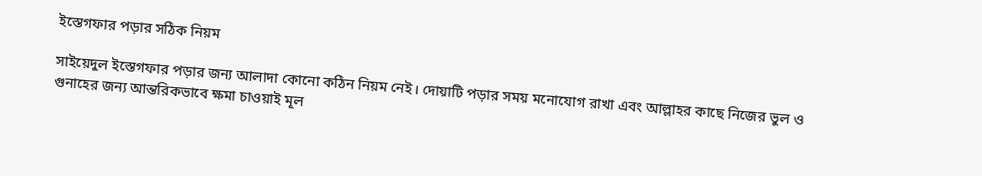ইস্তেগফার পড়ার সঠিক নিয়ম

সাইয়েদুল ইস্তেগফার পড়ার জন্য আলাদা কোনো কঠিন নিয়ম নেই। দোয়াটি পড়ার সময় মনোযোগ রাখা এবং আল্লাহর কাছে নিজের ভুল ও গুনাহের জন্য আন্তরিকভাবে ক্ষমা চাওয়াই মূল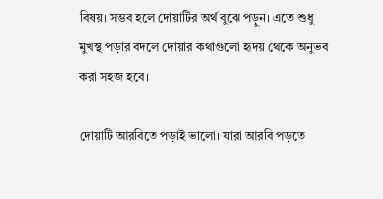বিষয়। সম্ভব হলে দোয়াটির অর্থ বুঝে পড়ুন। এতে শুধু মুখস্থ পড়ার বদলে দোয়ার কথাগুলো হৃদয় থেকে অনুভব করা সহজ হবে।

দোয়াটি আরবিতে পড়াই ভালো। যারা আরবি পড়তে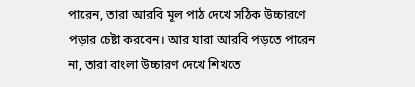পারেন, তারা আরবি মূল পাঠ দেখে সঠিক উচ্চারণে পড়ার চেষ্টা করবেন। আর যারা আরবি পড়তে পারেন না, তারা বাংলা উচ্চারণ দেখে শিখতে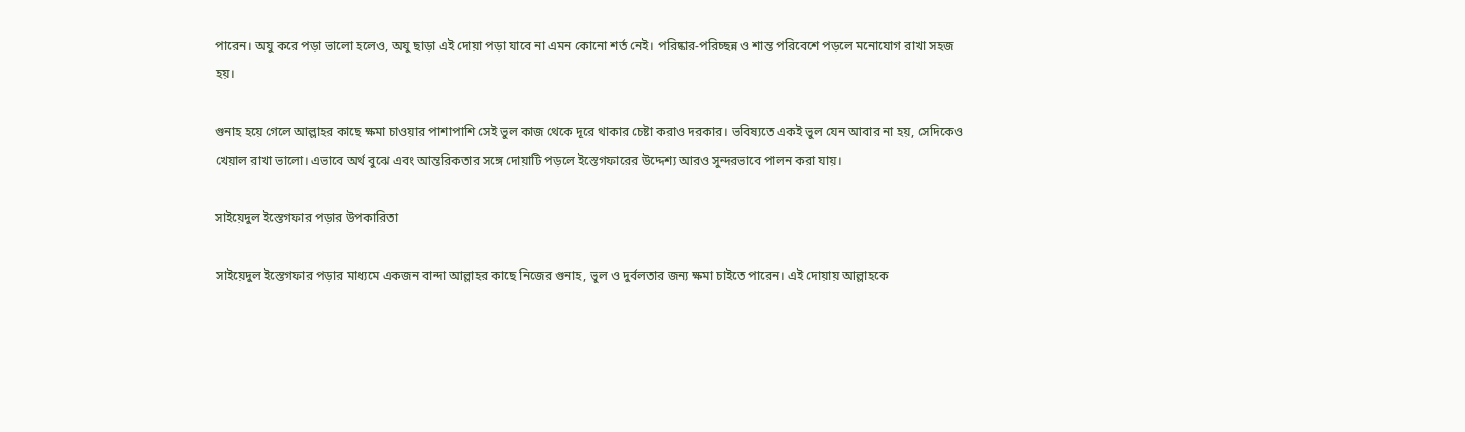পারেন। অযু করে পড়া ভালো হলেও, অযু ছাড়া এই দোয়া পড়া যাবে না এমন কোনো শর্ত নেই। পরিষ্কার-পরিচ্ছন্ন ও শান্ত পরিবেশে পড়লে মনোযোগ রাখা সহজ হয়।

গুনাহ হয়ে গেলে আল্লাহর কাছে ক্ষমা চাওয়ার পাশাপাশি সেই ভুল কাজ থেকে দূরে থাকার চেষ্টা করাও দরকার। ভবিষ্যতে একই ভুল যেন আবার না হয়, সেদিকেও খেয়াল রাখা ভালো। এভাবে অর্থ বুঝে এবং আন্তরিকতার সঙ্গে দোয়াটি পড়লে ইস্তেগফারের উদ্দেশ্য আরও সুন্দরভাবে পালন করা যায়।

সাইয়েদুল ইস্তেগফার পড়ার উপকারিতা

সাইয়েদুল ইস্তেগফার পড়ার মাধ্যমে একজন বান্দা আল্লাহর কাছে নিজের গুনাহ, ভুল ও দুর্বলতার জন্য ক্ষমা চাইতে পারেন। এই দোয়ায় আল্লাহকে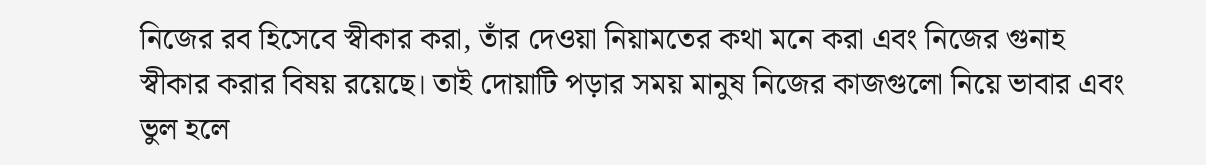নিজের রব হিসেবে স্বীকার করা, তাঁর দেওয়া নিয়ামতের কথা মনে করা এবং নিজের গুনাহ স্বীকার করার বিষয় রয়েছে। তাই দোয়াটি পড়ার সময় মানুষ নিজের কাজগুলো নিয়ে ভাবার এবং ভুল হলে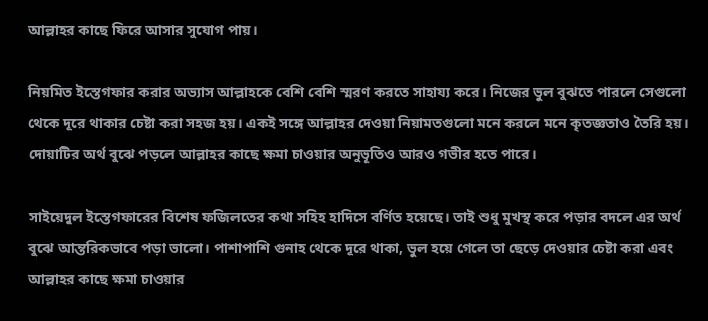আল্লাহর কাছে ফিরে আসার সুযোগ পায়।

নিয়মিত ইস্তেগফার করার অভ্যাস আল্লাহকে বেশি বেশি স্মরণ করতে সাহায্য করে। নিজের ভুল বুঝতে পারলে সেগুলো থেকে দূরে থাকার চেষ্টা করা সহজ হয়। একই সঙ্গে আল্লাহর দেওয়া নিয়ামতগুলো মনে করলে মনে কৃতজ্ঞতাও তৈরি হয়। দোয়াটির অর্থ বুঝে পড়লে আল্লাহর কাছে ক্ষমা চাওয়ার অনুভূতিও আরও গভীর হতে পারে।

সাইয়েদুল ইস্তেগফারের বিশেষ ফজিলতের কথা সহিহ হাদিসে বর্ণিত হয়েছে। তাই শুধু মুখস্থ করে পড়ার বদলে এর অর্থ বুঝে আন্তরিকভাবে পড়া ভালো। পাশাপাশি গুনাহ থেকে দূরে থাকা, ভুল হয়ে গেলে তা ছেড়ে দেওয়ার চেষ্টা করা এবং আল্লাহর কাছে ক্ষমা চাওয়ার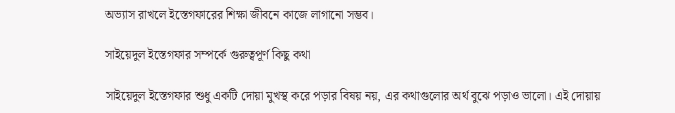অভ্যাস রাখলে ইস্তেগফারের শিক্ষা জীবনে কাজে লাগানো সম্ভব।

সাইয়েদুল ইস্তেগফার সম্পর্কে গুরুত্বপূর্ণ কিছু কথা

সাইয়েদুল ইস্তেগফার শুধু একটি দোয়া মুখস্থ করে পড়ার বিষয় নয়, এর কথাগুলোর অর্থ বুঝে পড়াও ভালো। এই দোয়ায়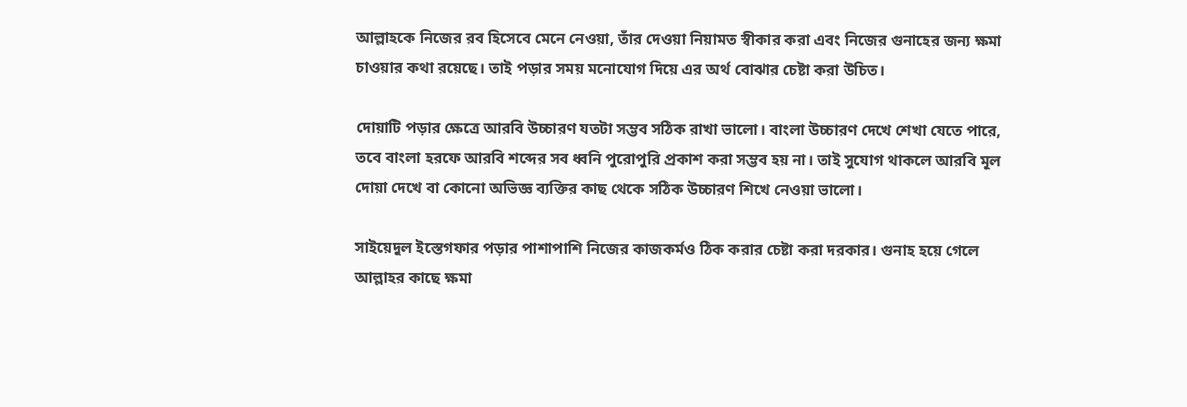আল্লাহকে নিজের রব হিসেবে মেনে নেওয়া, তাঁর দেওয়া নিয়ামত স্বীকার করা এবং নিজের গুনাহের জন্য ক্ষমা চাওয়ার কথা রয়েছে। তাই পড়ার সময় মনোযোগ দিয়ে এর অর্থ বোঝার চেষ্টা করা উচিত।

দোয়াটি পড়ার ক্ষেত্রে আরবি উচ্চারণ যতটা সম্ভব সঠিক রাখা ভালো। বাংলা উচ্চারণ দেখে শেখা যেতে পারে, তবে বাংলা হরফে আরবি শব্দের সব ধ্বনি পুরোপুরি প্রকাশ করা সম্ভব হয় না। তাই সুযোগ থাকলে আরবি মূল দোয়া দেখে বা কোনো অভিজ্ঞ ব্যক্তির কাছ থেকে সঠিক উচ্চারণ শিখে নেওয়া ভালো।

সাইয়েদুল ইস্তেগফার পড়ার পাশাপাশি নিজের কাজকর্মও ঠিক করার চেষ্টা করা দরকার। গুনাহ হয়ে গেলে আল্লাহর কাছে ক্ষমা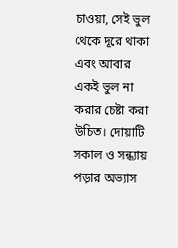চাওয়া, সেই ভুল থেকে দূরে থাকা এবং আবার একই ভুল না করার চেষ্টা করা উচিত। দোয়াটি সকাল ও সন্ধ্যায় পড়ার অভ্যাস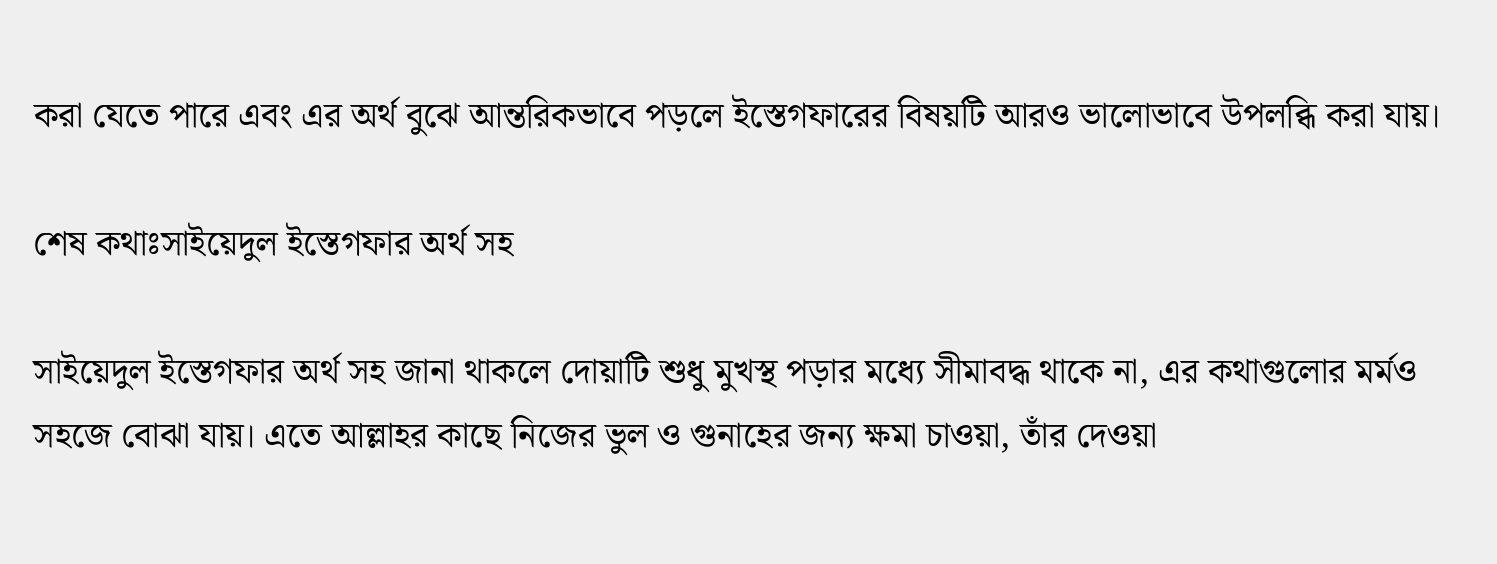করা যেতে পারে এবং এর অর্থ বুঝে আন্তরিকভাবে পড়লে ইস্তেগফারের বিষয়টি আরও ভালোভাবে উপলব্ধি করা যায়।

শেষ কথাঃসাইয়েদুল ইস্তেগফার অর্থ সহ

সাইয়েদুল ইস্তেগফার অর্থ সহ জানা থাকলে দোয়াটি শুধু মুখস্থ পড়ার মধ্যে সীমাবদ্ধ থাকে না, এর কথাগুলোর মর্মও সহজে বোঝা যায়। এতে আল্লাহর কাছে নিজের ভুল ও গুনাহের জন্য ক্ষমা চাওয়া, তাঁর দেওয়া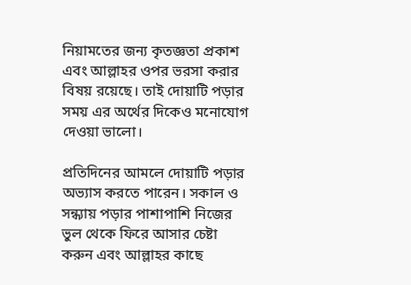নিয়ামতের জন্য কৃতজ্ঞতা প্রকাশ এবং আল্লাহর ওপর ভরসা করার বিষয় রয়েছে। তাই দোয়াটি পড়ার সময় এর অর্থের দিকেও মনোযোগ দেওয়া ভালো।

প্রতিদিনের আমলে দোয়াটি পড়ার অভ্যাস করতে পারেন। সকাল ও সন্ধ্যায় পড়ার পাশাপাশি নিজের ভুল থেকে ফিরে আসার চেষ্টা করুন এবং আল্লাহর কাছে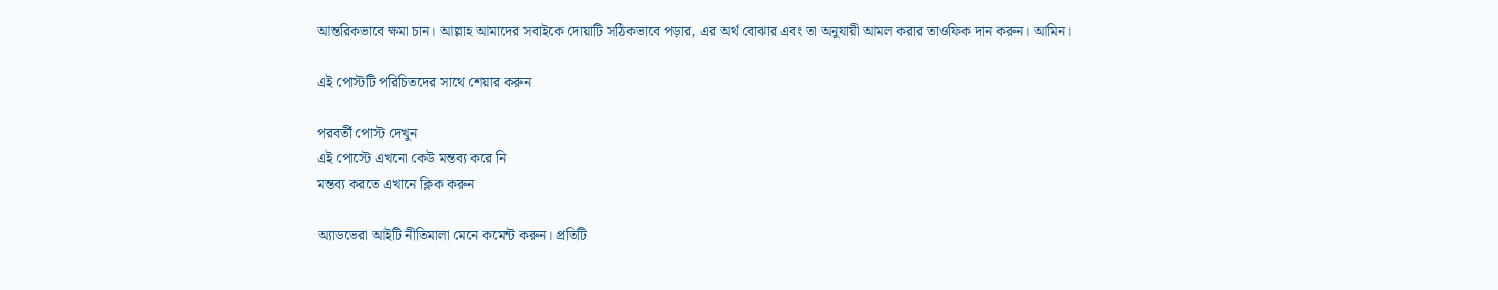আন্তরিকভাবে ক্ষমা চান। আল্লাহ আমাদের সবাইকে দোয়াটি সঠিকভাবে পড়ার, এর অর্থ বোঝার এবং তা অনুযায়ী আমল করার তাওফিক দান করুন। আমিন।

এই পোস্টটি পরিচিতদের সাথে শেয়ার করুন

পরবর্তী পোস্ট দেখুন
এই পোস্টে এখনো কেউ মন্তব্য করে নি
মন্তব্য করতে এখানে ক্লিক করুন

অ্যাডভেরা আইটি নীতিমালা মেনে কমেন্ট করুন। প্রতিটি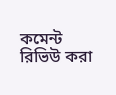কমেন্ট রিভিউ করা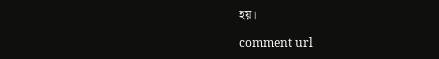হয়।

comment url